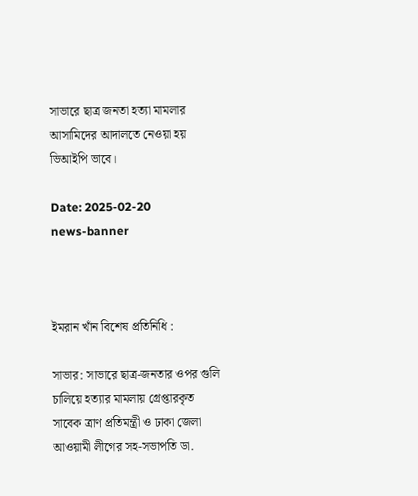সাভারে ছাত্র জনতা হত্যা মামলার আসামিদের আদালতে নেওয়া হয় ভিআইপি ভাবে।

Date: 2025-02-20
news-banner



ইমরান খাঁন বিশেষ প্রতিনিধি :

সাভার: সাভারে ছাত্র-জনতার ওপর গুলি চালিয়ে হত্যার মামলায় গ্রেপ্তারকৃত সাবেক ত্রাণ প্রতিমন্ত্রী ও ঢাকা জেলা আওয়ামী লীগের সহ-সভাপতি ডা.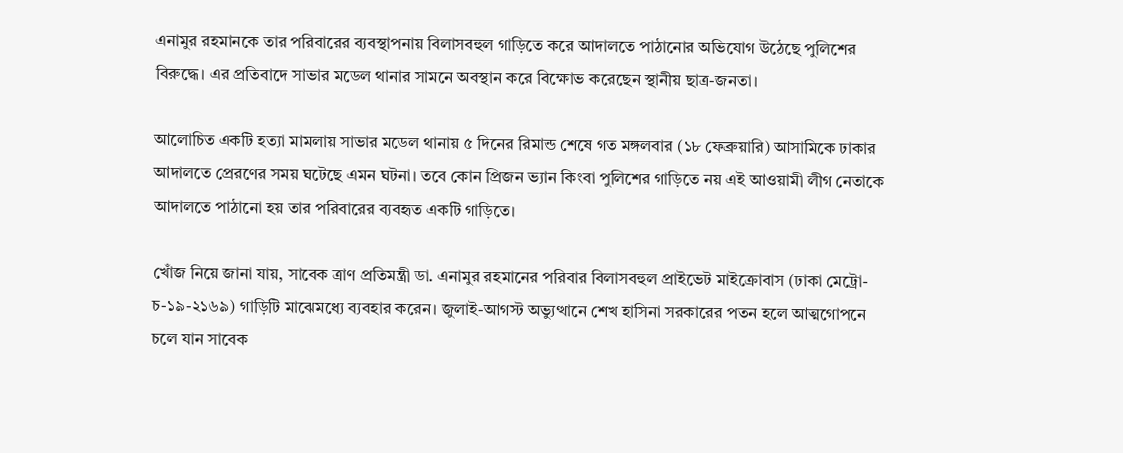এনামুর রহমানকে তার পরিবারের ব্যবস্থাপনায় বিলাসবহুল গাড়িতে করে আদালতে পাঠানোর অভিযোগ উঠেছে পুলিশের বিরুদ্ধে। এর প্রতিবাদে সাভার মডেল থানার সামনে অবস্থান করে বিক্ষোভ করেছেন স্থানীয় ছাত্র-জনতা।

আলোচিত একটি হত্যা মামলায় সাভার মডেল থানায় ৫ দিনের রিমান্ড শেষে গত মঙ্গলবার (১৮ ফেব্রুয়ারি) আসামিকে ঢাকার আদালতে প্রেরণের সময় ঘটেছে এমন ঘটনা। তবে কোন প্রিজন ভ্যান কিংবা পুলিশের গাড়িতে নয় এই আওয়ামী লীগ নেতাকে আদালতে পাঠানো হয় তার পরিবারের ব্যবহৃত একটি গাড়িতে।

খোঁজ নিয়ে জানা যায়, সাবেক ত্রাণ প্রতিমন্ত্রী ডা. এনামুর রহমানের পরিবার বিলাসবহুল প্রাইভেট মাইক্রোবাস (ঢাকা মেট্রো-চ-১৯-২১৬৯) গাড়িটি মাঝেমধ্যে ব্যবহার করেন। জুলাই-আগস্ট অভ্যুত্থানে শেখ হাসিনা সরকারের পতন হলে আত্মগোপনে চলে যান সাবেক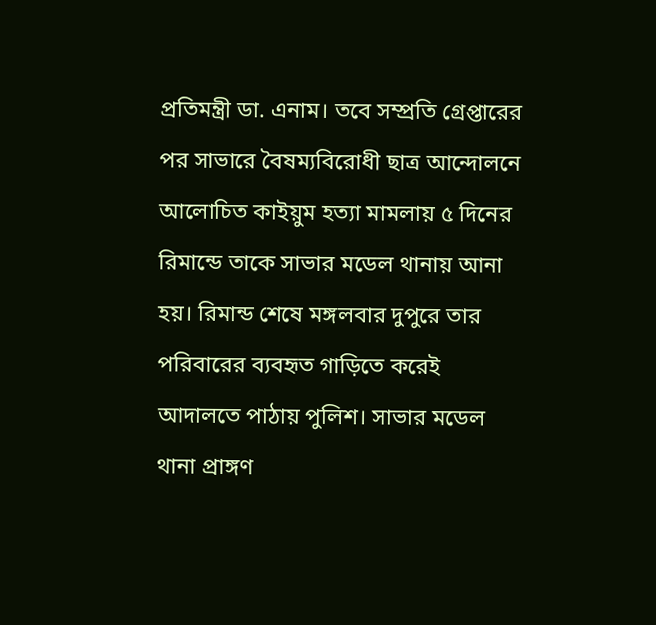প্রতিমন্ত্রী ডা. এনাম। তবে সম্প্রতি গ্রেপ্তারের পর সাভারে বৈষম্যবিরোধী ছাত্র আন্দোলনে আলোচিত কাইয়ুম হত্যা মামলায় ৫ দিনের রিমান্ডে তাকে সাভার মডেল থানায় আনা হয়। রিমান্ড শেষে মঙ্গলবার দুপুরে তার পরিবারের ব্যবহৃত গাড়িতে করেই আদালতে পাঠায় পুলিশ। সাভার মডেল থানা প্রাঙ্গণ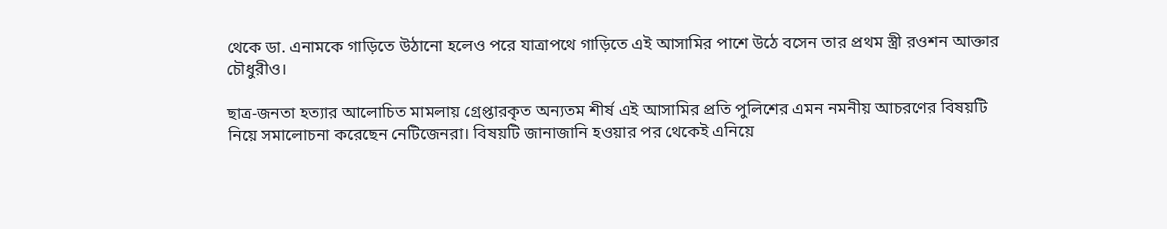থেকে ডা. এনামকে গাড়িতে উঠানো হলেও পরে যাত্রাপথে গাড়িতে এই আসামির পাশে উঠে বসেন তার প্রথম স্ত্রী রওশন আক্তার চৌধুরীও।

ছাত্র-জনতা হত্যার আলোচিত মামলায় গ্রেপ্তারকৃত অন্যতম শীর্ষ এই আসামির প্রতি পুলিশের এমন নমনীয় আচরণের বিষয়টি নিয়ে সমালোচনা করেছেন নেটিজেনরা। বিষয়টি জানাজানি হওয়ার পর থেকেই এনিয়ে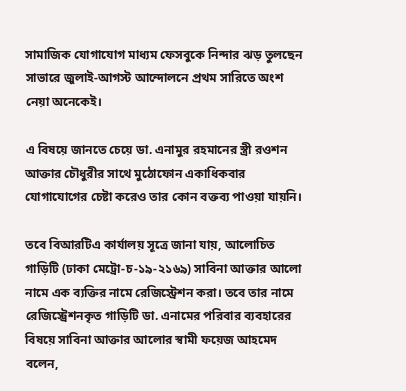সামাজিক যোগাযোগ মাধ্যম ফেসবুকে নিন্দার ঝড় তুলছেন সাভারে জুলাই-আগস্ট আন্দোলনে প্রথম সারিতে অংশ নেয়া অনেকেই।

এ বিষয়ে জানতে চেয়ে ডা. এনামুর রহমানের স্ত্রী রওশন আক্তার চৌধুরীর সাথে মুঠোফোন একাধিকবার যোগাযোগের চেষ্টা করেও তার কোন বক্তব্য পাওয়া যায়নি।

তবে বিআরটিএ কার্যালয় সূত্রে জানা যায়, আলোচিত গাড়িটি (ঢাকা মেট্রো-চ-১৯-২১৬৯) সাবিনা আক্তার আলো নামে এক ব্যক্তির নামে রেজিস্ট্রেশন করা। তবে তার নামে রেজিস্ট্রেশনকৃত গাড়িটি ডা. এনামের পরিবার ব্যবহারের বিষয়ে সাবিনা আক্তার আলোর স্বামী ফয়েজ আহমেদ বলেন,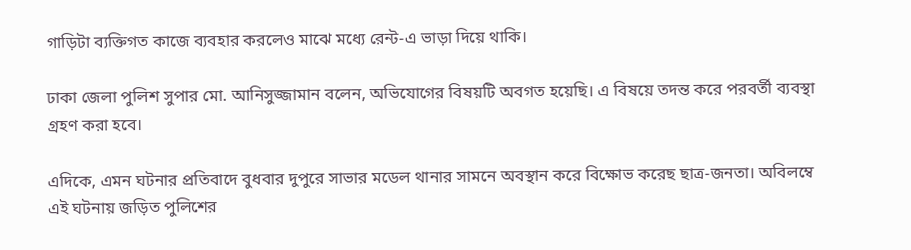গাড়িটা ব্যক্তিগত কাজে ব্যবহার করলেও মাঝে মধ্যে রেন্ট-এ ভাড়া দিয়ে থাকি।

ঢাকা জেলা পুলিশ সুপার মো. আনিসুজ্জামান বলেন, অভিযোগের বিষয়টি অবগত হয়েছি। এ বিষয়ে তদন্ত করে পরবর্তী ব্যবস্থা গ্রহণ করা হবে।

এদিকে, এমন ঘটনার প্রতিবাদে বুধবার দুপুরে সাভার মডেল থানার সামনে অবস্থান করে বিক্ষোভ করেছ ছাত্র-জনতা। অবিলম্বে এই ঘটনায় জড়িত পুলিশের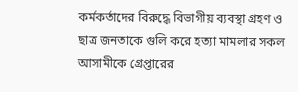কর্মকর্তাদের বিরুদ্ধে বিভাগীয় ব্যবস্থা গ্রহণ ও ছাত্র জনতাকে গুলি করে হত্যা মামলার সকল আসামীকে গ্রেপ্তারের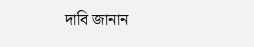দাবি জানান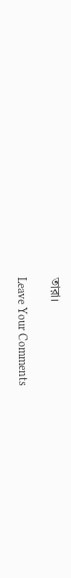তারা।

Leave Your Comments